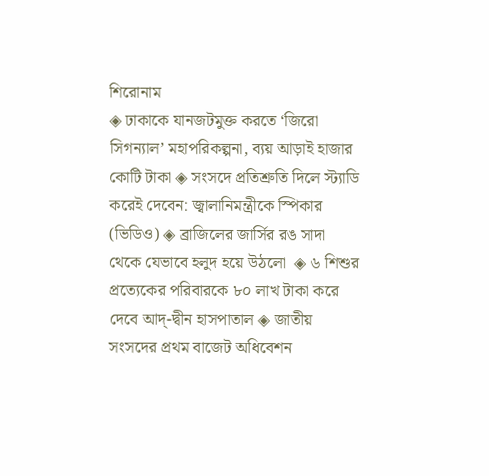শিরোনাম
◈ ঢাকাকে যানজটমুক্ত করতে ‘জিরো সিগন্যাল’ মহাপরিকল্পনা, ব্যয় আড়াই হাজার কোটি টাকা ◈ সংসদে প্রতিশ্রুতি দিলে স্ট্যাডি করেই দেবেন: জ্বালানিমন্ত্রীকে স্পিকার (ভিডিও) ◈ ব্রাজিলের জার্সির রঙ সাদা থেকে যেভাবে হলুদ হয়ে উঠলো  ◈ ৬ শিশুর প্রত্যেকের পরিবারকে ৮০ লাখ টাকা করে দেবে আদ্-দ্বীন হাসপাতাল ◈ জাতীয় সংসদের প্রথম বাজেট অধিবেশন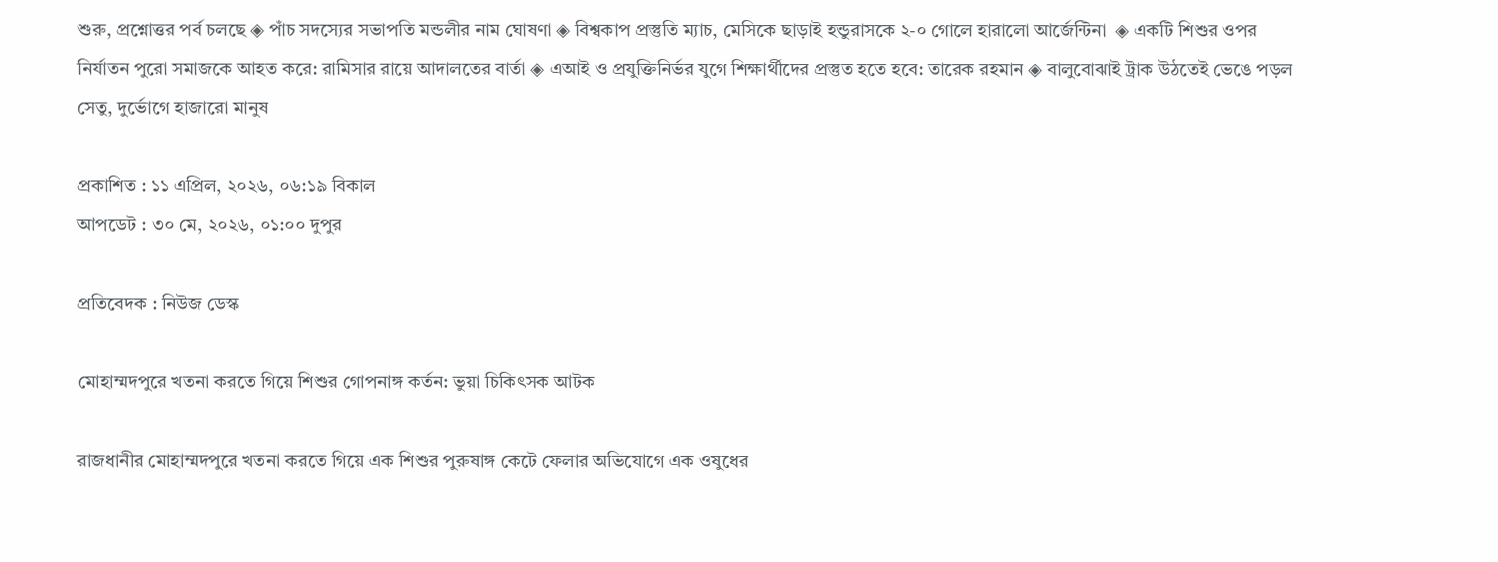শুরু, প্রশ্নোত্তর পর্ব চলছে ◈ পাঁচ সদস্যের সভাপতি মন্ডলীর নাম ঘোষণা ◈ বিশ্বকাপ প্রস্তু‌তি ম‌্যাচ, মে‌সি‌কে ছাড়াই হন্ডুরাসকে ২-০ গো‌লে হারালো আর্জেন্টিনা  ◈ একটি শিশুর ওপর নির্যাতন পুরো সমাজকে আহত করে: রামিসার রায়ে আদালতের বার্তা ◈ এআই ও প্রযুক্তিনির্ভর যুগে শিক্ষার্থীদের প্রস্তুত হতে হবে: তারেক রহমান ◈ বালুবোঝাই ট্রাক উঠতেই ভেঙে পড়ল সেতু, দুর্ভোগে হাজারো মানুষ

প্রকাশিত : ১১ এপ্রিল, ২০২৬, ০৬:১৯ বিকাল
আপডেট : ৩০ মে, ২০২৬, ০১:০০ দুপুর

প্রতিবেদক : নিউজ ডেস্ক

মোহাম্মদপুরে খতনা করতে গিয়ে শিশুর গোপনাঙ্গ কর্তন: ভুয়া চিকিৎসক আটক

রাজধানীর মোহাম্মদপুরে খতনা করতে গিয়ে এক শিশুর পুরুষাঙ্গ কেটে ফেলার অভিযোগে এক ওষুধের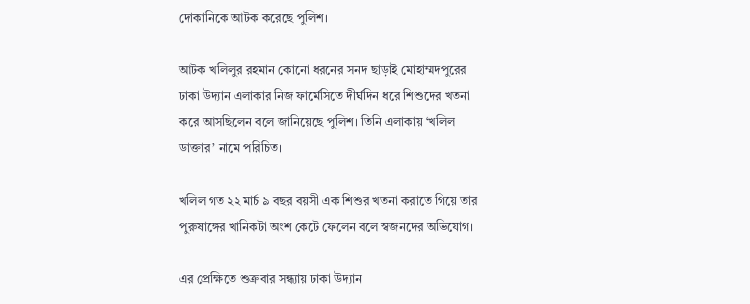দোকানিকে আটক করেছে পুলিশ।

আটক খলিলুর রহমান কোনো ধরনের সনদ ছাড়াই মোহাম্মদপুরের ঢাকা উদ্যান এলাকার নিজ ফার্মেসিতে দীর্ঘদিন ধরে শিশুদের খতনা করে আসছিলেন বলে জানিয়েছে পুলিশ। তিনি এলাকায় ‘খলিল ডাক্তার’ নামে পরিচিত।

খলিল গত ২২ মার্চ ৯ বছর বয়সী এক শিশুর খতনা করাতে গিয়ে তার পুরুষাঙ্গের খানিকটা অংশ কেটে ফেলেন বলে স্বজনদের অভিযোগ।

এর প্রেক্ষিতে শুক্রবার সন্ধ্যায় ঢাকা উদ্যান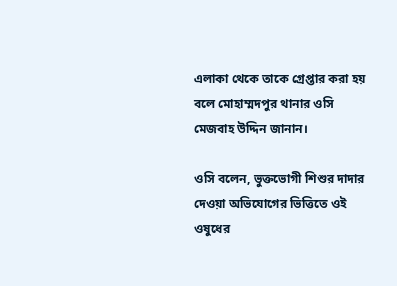এলাকা থেকে তাকে গ্রেপ্তার করা হয় বলে মোহাম্মদপুর থানার ওসি মেজবাহ উদ্দিন জানান।

ওসি বলেন, ভুক্তভোগী শিশুর দাদার দেওয়া অভিযোগের ভিত্তিতে ওই ওষুধের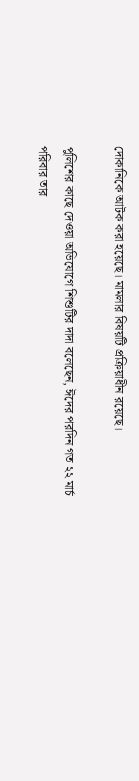দোকানিকে আটক করা হয়েছে। মামলার বিষয়টি প্রক্রিয়াধীন রয়েছে।

পুলিশের কাছে দেওয়া অভিযোগে শিশুটির দাদা বলেছেন, ঈদের পরদিন গত ২২ মার্চ পরিবার তার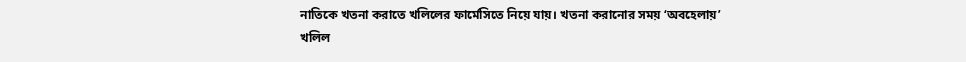নাতিকে খতনা করাতে খলিলের ফার্মেসিতে নিয়ে যায়। খতনা করানোর সময় ‘অবহেলায়’ খলিল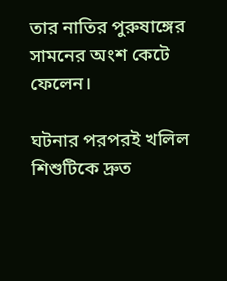তার নাতির পুরুষাঙ্গের সামনের অংশ কেটে ফেলেন।

ঘটনার পরপরই খলিল শিশুটিকে দ্রুত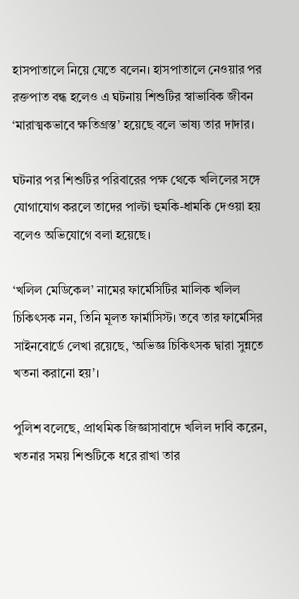হাসপাতালে নিয়ে যেতে বলেন। হাসপাতালে নেওয়ার পর রক্তপাত বন্ধ হলেও এ ঘটনায় শিশুটির স্বাভাবিক জীবন ‘মারাত্মকভাবে ক্ষতিগ্রস্ত’ হয়েছে বলে ভাষ্য তার দাদার।

ঘটনার পর শিশুটির পরিবারের পক্ষ থেকে খলিলের সঙ্গে যোগাযোগ করলে তাদের পাল্টা হুমকি-ধামকি দেওয়া হয় বলেও অভিযোগে বলা হয়েছে।

‘খলিল মেডিকেল’ নামের ফার্মেসিটির মালিক খলিল চিকিৎসক নন, তিনি মূলত ফার্মাসিস্ট। তবে তার ফার্মেসির সাইনবোর্ডে লেখা রয়েছে, ‘অভিজ্ঞ চিকিৎসক দ্বারা সুন্নতে খতনা করানো হয়’।

পুলিশ বলেছে, প্রাথমিক জিজ্ঞাসাবাদে খলিল দাবি করেন, খতনার সময় শিশুটিকে ধরে রাখা তার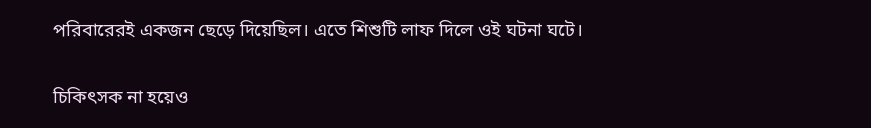পরিবারেরই একজন ছেড়ে দিয়েছিল। এতে শিশুটি লাফ দিলে ওই ঘটনা ঘটে।

চিকিৎসক না হয়েও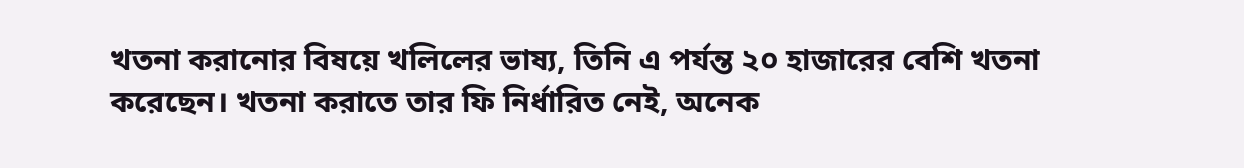খতনা করানোর বিষয়ে খলিলের ভাষ্য, তিনি এ পর্যন্ত ২০ হাজারের বেশি খতনা করেছেন। খতনা করাতে তার ফি নির্ধারিত নেই, অনেক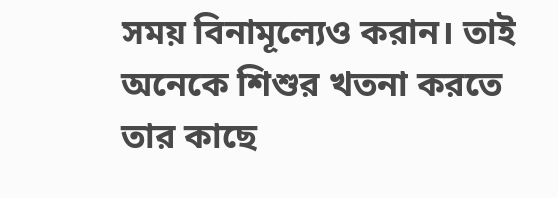সময় বিনামূল্যেও করান। তাই অনেকে শিশুর খতনা করতে তার কাছে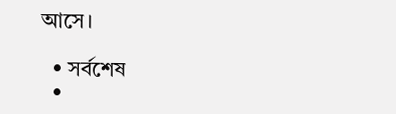আসে।

  • সর্বশেষ
  •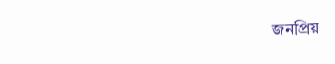জনপ্রিয়